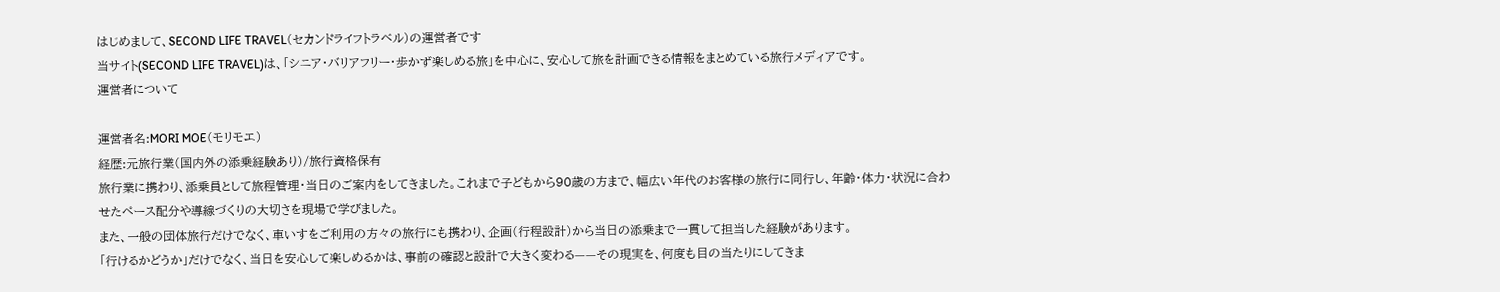はじめまして、SECOND LIFE TRAVEL(セカンドライフトラベル)の運営者です
当サイト(SECOND LIFE TRAVEL)は、「シニア・バリアフリー・歩かず楽しめる旅」を中心に、安心して旅を計画できる情報をまとめている旅行メディアです。
運営者について

運営者名:MORI MOE(モリモエ)
経歴:元旅行業(国内外の添乗経験あり)/旅行資格保有
旅行業に携わり、添乗員として旅程管理・当日のご案内をしてきました。これまで子どもから90歳の方まで、幅広い年代のお客様の旅行に同行し、年齢・体力・状況に合わせたペース配分や導線づくりの大切さを現場で学びました。
また、一般の団体旅行だけでなく、車いすをご利用の方々の旅行にも携わり、企画(行程設計)から当日の添乗まで一貫して担当した経験があります。
「行けるかどうか」だけでなく、当日を安心して楽しめるかは、事前の確認と設計で大きく変わる——その現実を、何度も目の当たりにしてきま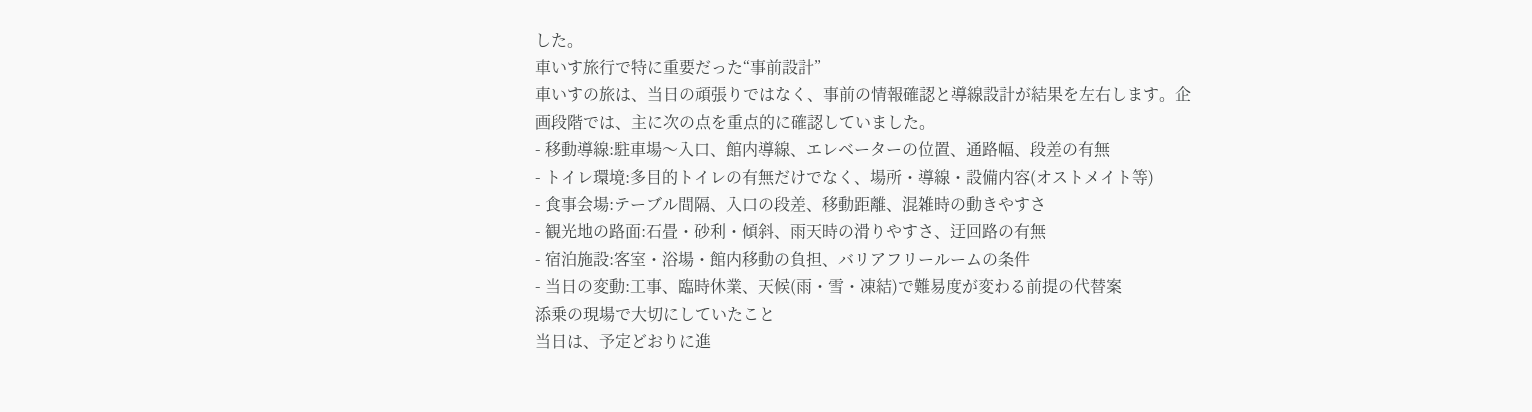した。
車いす旅行で特に重要だった“事前設計”
車いすの旅は、当日の頑張りではなく、事前の情報確認と導線設計が結果を左右します。企画段階では、主に次の点を重点的に確認していました。
- 移動導線:駐車場〜入口、館内導線、エレベーターの位置、通路幅、段差の有無
- トイレ環境:多目的トイレの有無だけでなく、場所・導線・設備内容(オストメイト等)
- 食事会場:テーブル間隔、入口の段差、移動距離、混雑時の動きやすさ
- 観光地の路面:石畳・砂利・傾斜、雨天時の滑りやすさ、迂回路の有無
- 宿泊施設:客室・浴場・館内移動の負担、バリアフリールームの条件
- 当日の変動:工事、臨時休業、天候(雨・雪・凍結)で難易度が変わる前提の代替案
添乗の現場で大切にしていたこと
当日は、予定どおりに進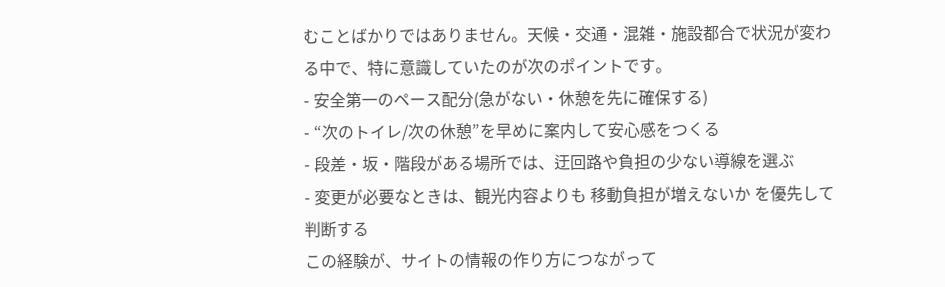むことばかりではありません。天候・交通・混雑・施設都合で状況が変わる中で、特に意識していたのが次のポイントです。
- 安全第一のペース配分(急がない・休憩を先に確保する)
- “次のトイレ/次の休憩”を早めに案内して安心感をつくる
- 段差・坂・階段がある場所では、迂回路や負担の少ない導線を選ぶ
- 変更が必要なときは、観光内容よりも 移動負担が増えないか を優先して判断する
この経験が、サイトの情報の作り方につながって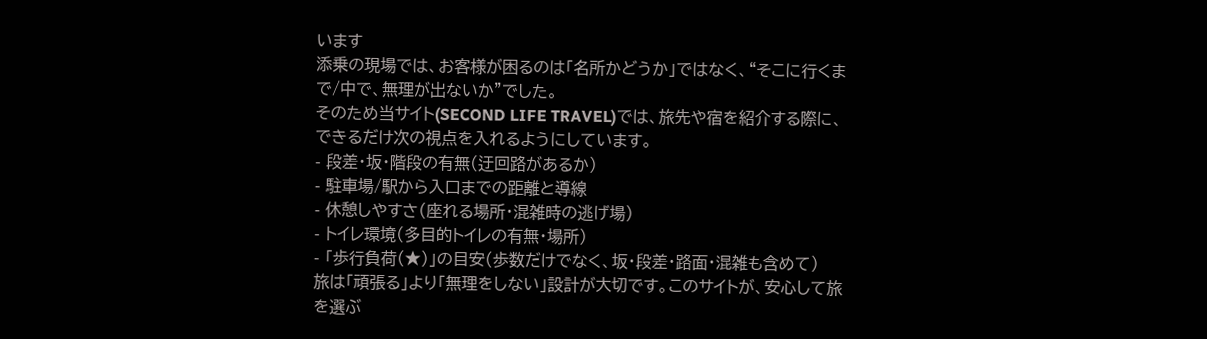います
添乗の現場では、お客様が困るのは「名所かどうか」ではなく、“そこに行くまで/中で、無理が出ないか”でした。
そのため当サイト(SECOND LIFE TRAVEL)では、旅先や宿を紹介する際に、できるだけ次の視点を入れるようにしています。
- 段差・坂・階段の有無(迂回路があるか)
- 駐車場/駅から入口までの距離と導線
- 休憩しやすさ(座れる場所・混雑時の逃げ場)
- トイレ環境(多目的トイレの有無・場所)
- 「歩行負荷(★)」の目安(歩数だけでなく、坂・段差・路面・混雑も含めて)
旅は「頑張る」より「無理をしない」設計が大切です。このサイトが、安心して旅を選ぶ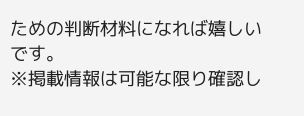ための判断材料になれば嬉しいです。
※掲載情報は可能な限り確認し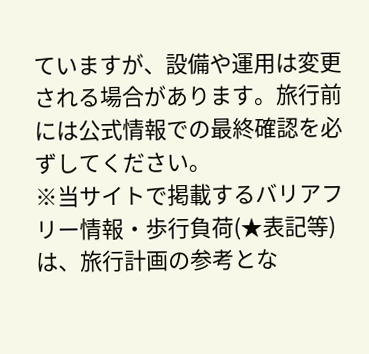ていますが、設備や運用は変更される場合があります。旅行前には公式情報での最終確認を必ずしてください。
※当サイトで掲載するバリアフリー情報・歩行負荷(★表記等)は、旅行計画の参考とな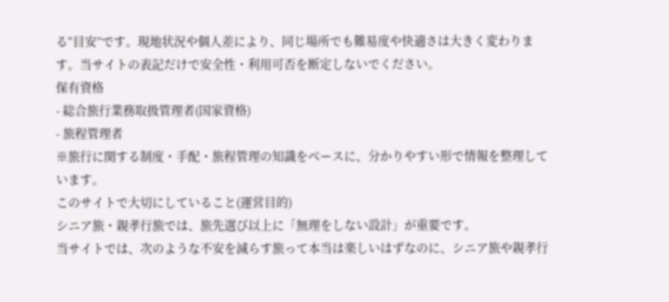る“目安”です。現地状況や個人差により、同じ場所でも難易度や快適さは大きく変わります。当サイトの表記だけで安全性・利用可否を断定しないでください。
保有資格
- 総合旅行業務取扱管理者(国家資格)
- 旅程管理者
※旅行に関する制度・手配・旅程管理の知識をベースに、分かりやすい形で情報を整理しています。
このサイトで大切にしていること(運営目的)
シニア旅・親孝行旅では、旅先選び以上に「無理をしない設計」が重要です。
当サイトでは、次のような不安を減らす旅って本当は楽しいはずなのに、シニア旅や親孝行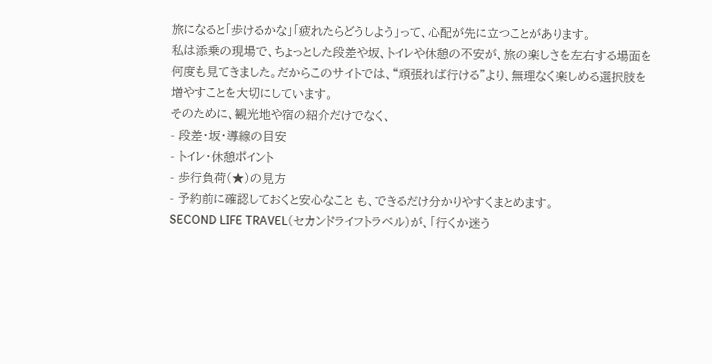旅になると「歩けるかな」「疲れたらどうしよう」って、心配が先に立つことがあります。
私は添乗の現場で、ちょっとした段差や坂、トイレや休憩の不安が、旅の楽しさを左右する場面を何度も見てきました。だからこのサイトでは、“頑張れば行ける”より、無理なく楽しめる選択肢を増やすことを大切にしています。
そのために、観光地や宿の紹介だけでなく、
- 段差・坂・導線の目安
- トイレ・休憩ポイント
- 歩行負荷(★)の見方
- 予約前に確認しておくと安心なこと も、できるだけ分かりやすくまとめます。
SECOND LIFE TRAVEL(セカンドライフトラベル)が、「行くか迷う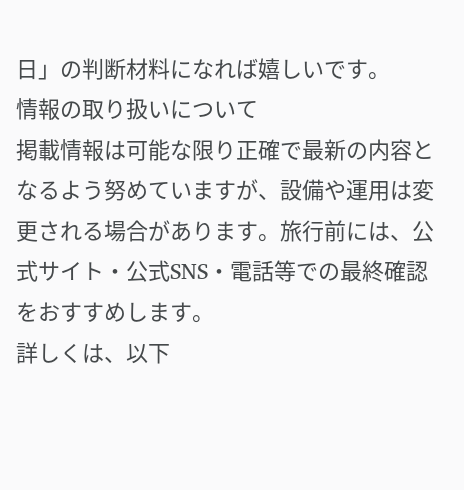日」の判断材料になれば嬉しいです。
情報の取り扱いについて
掲載情報は可能な限り正確で最新の内容となるよう努めていますが、設備や運用は変更される場合があります。旅行前には、公式サイト・公式SNS・電話等での最終確認をおすすめします。
詳しくは、以下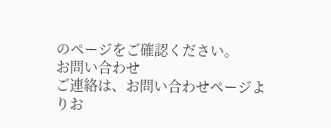のページをご確認ください。
お問い合わせ
ご連絡は、お問い合わせページよりお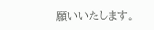願いいたします。